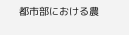都市部における農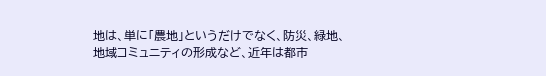地は、単に「農地」というだけでなく、防災、緑地、地域コミュニティの形成など、近年は都市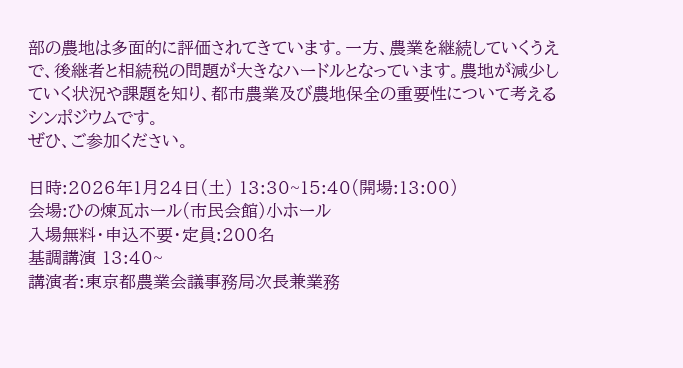部の農地は多面的に評価されてきています。一方、農業を継続していくうえで、後継者と相続税の問題が大きなハードルとなっています。農地が減少していく状況や課題を知り、都市農業及び農地保全の重要性について考えるシンポジウムです。
ぜひ、ご参加ください。

日時:2026年1月24日(土) 13:30~15:40(開場:13:00)
会場:ひの煉瓦ホール(市民会館)小ホール
入場無料・申込不要・定員:200名
基調講演 13:40~
講演者:東京都農業会議事務局次長兼業務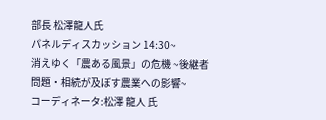部長 松澤龍人氏
パネルディスカッション 14:30~
消えゆく「農ある風景」の危機 ~後継者問題・相続が及ぼす農業への影響~
コーディネータ:松澤 龍人 氏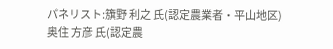パネリスト:籏野 利之 氏(認定農業者・平山地区)
奥住 方彦 氏(認定農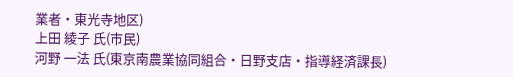業者・東光寺地区)
上田 綾子 氏(市民)
河野 一法 氏(東京南農業協同組合・日野支店・指導経済課長)